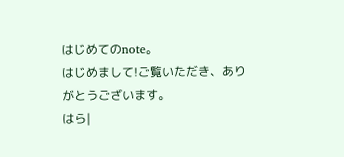はじめてのnote。
はじめまして!ご覧いただき、ありがとうございます。
はら|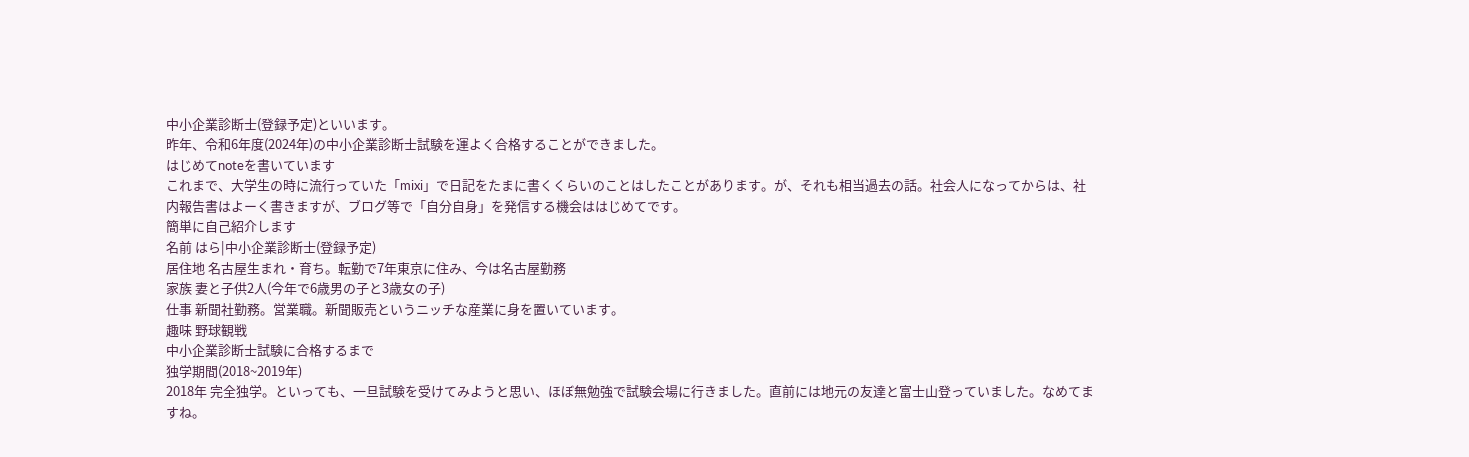中小企業診断士(登録予定)といいます。
昨年、令和6年度(2024年)の中小企業診断士試験を運よく合格することができました。
はじめてnoteを書いています
これまで、大学生の時に流行っていた「mixi」で日記をたまに書くくらいのことはしたことがあります。が、それも相当過去の話。社会人になってからは、社内報告書はよーく書きますが、ブログ等で「自分自身」を発信する機会ははじめてです。
簡単に自己紹介します
名前 はら|中小企業診断士(登録予定)
居住地 名古屋生まれ・育ち。転勤で7年東京に住み、今は名古屋勤務
家族 妻と子供2人(今年で6歳男の子と3歳女の子)
仕事 新聞社勤務。営業職。新聞販売というニッチな産業に身を置いています。
趣味 野球観戦
中小企業診断士試験に合格するまで
独学期間(2018~2019年)
2018年 完全独学。といっても、一旦試験を受けてみようと思い、ほぼ無勉強で試験会場に行きました。直前には地元の友達と富士山登っていました。なめてますね。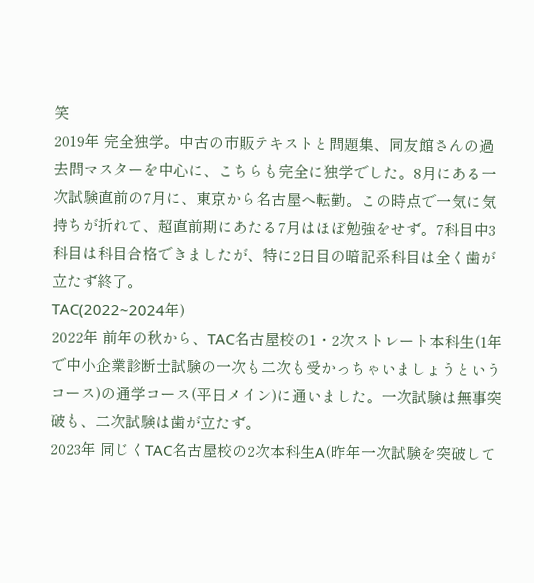笑
2019年 完全独学。中古の市販テキストと問題集、同友館さんの過去問マスターを中心に、こちらも完全に独学でした。8月にある一次試験直前の7月に、東京から名古屋へ転勤。この時点で一気に気持ちが折れて、超直前期にあたる7月はほぼ勉強をせず。7科目中3科目は科目合格できましたが、特に2日目の暗記系科目は全く歯が立たず終了。
TAC(2022~2024年)
2022年 前年の秋から、TAC名古屋校の1・2次ストレート本科生(1年で中小企業診断士試験の一次も二次も受かっちゃいましょうというコース)の通学コース(平日メイン)に通いました。一次試験は無事突破も、二次試験は歯が立たず。
2023年 同じくTAC名古屋校の2次本科生A(昨年一次試験を突破して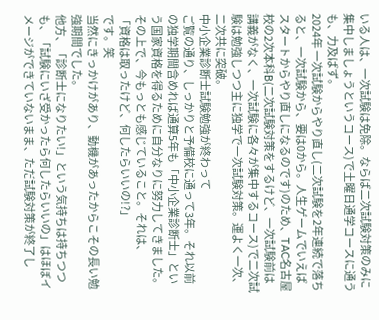いる人は、一次試験は免除。ならば二次試験対策のみに集中しましょうというコース)で土曜日通学コースに通うも、力及ばず。
2024年 一次試験からやり直し(二次試験を2年連続で落ちると、一次試験から、要は0から。人生ゲームでいえばスタートからやり直しになるのです)のため、TAC名古屋校の2次本科B(二次試験対策をするけど、一次試験前は講義がなく、一次試験に各々が集中するコース)で二次試験は勉強しつつ主に独学で一次試験対策。運よく一次、二次共に突破。
中小企業診断士試験勉強が終わって
ご覧の通り、しっかりと予備校に通って3年。それ以前の独学期間含めれば通算5年も「中小企業診断士」という国家資格を得るために自分なりに努力してきました。
その上で、今もっとも感じていること。それは、
「資格は取ったけど、何したらいいの!?」
です。笑
当然にきっかけがあり、動機があったからこその長い勉強期間でした。
他方、「診断士になりたい!」という気持ちは持ちつつも、「試験にいざ受かったら何したらいいの」はほぼイメージができていないまま、ただ試験対策が終了し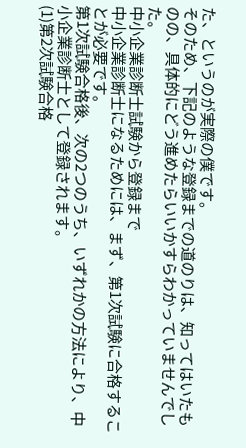た、というのが実際の僕です。
そのため、下記のような登録までの道のりは、知ってはいたものの、具体的にどう進めたらいいかすらわかっていませんでした。
中小企業診断士試験から登録まで
中小企業診断士になるためには、まず、第1次試験に合格することが必要です。
第1次試験合格後、次の2つのうち、いずれかの方法により、中小企業診断士として登録されます。
(1)第2次試験合格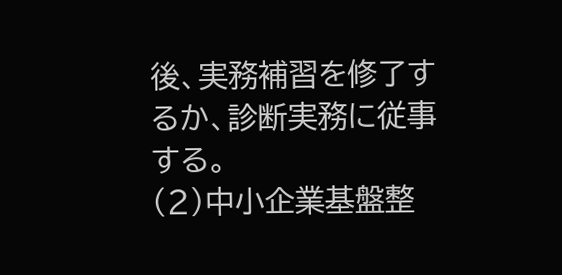後、実務補習を修了するか、診断実務に従事する。
(2)中小企業基盤整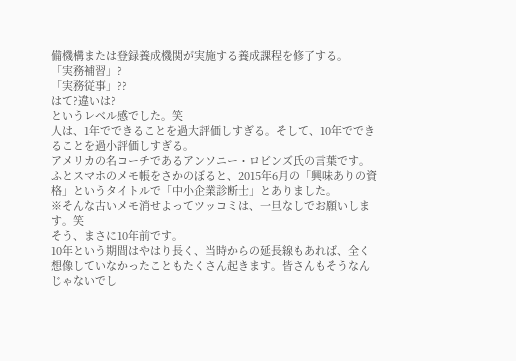備機構または登録養成機関が実施する養成課程を修了する。
「実務補習」?
「実務従事」??
はて?違いは?
というレベル感でした。笑
人は、1年でできることを過大評価しすぎる。そして、10年でできることを過小評価しすぎる。
アメリカの名コーチであるアンソニー・ロビンズ氏の言葉です。
ふとスマホのメモ帳をさかのぼると、2015年6月の「興味ありの資格」というタイトルで「中小企業診断士」とありました。
※そんな古いメモ消せよってツッコミは、一旦なしでお願いします。笑
そう、まさに10年前です。
10年という期間はやはり長く、当時からの延長線もあれば、全く想像していなかったこともたくさん起きます。皆さんもそうなんじゃないでし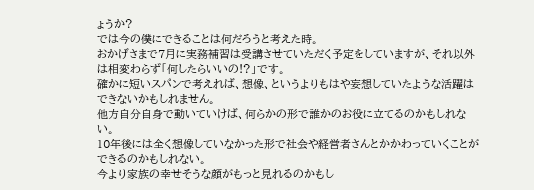ょうか?
では今の僕にできることは何だろうと考えた時。
おかげさまで7月に実務補習は受講させていただく予定をしていますが、それ以外は相変わらず「何したらいいの!?」です。
確かに短いスパンで考えれば、想像、というよりもはや妄想していたような活躍はできないかもしれません。
他方自分自身で動いていけば、何らかの形で誰かのお役に立てるのかもしれない。
10年後には全く想像していなかった形で社会や経営者さんとかかわっていくことができるのかもしれない。
今より家族の幸せそうな顔がもっと見れるのかもし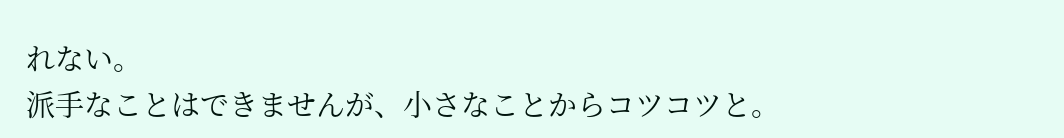れない。
派手なことはできませんが、小さなことからコツコツと。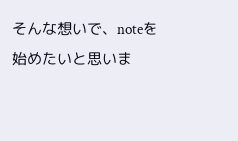そんな想いで、noteを始めたいと思いま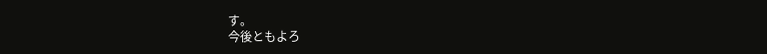す。
今後ともよろ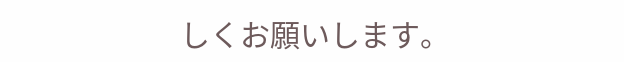しくお願いします。